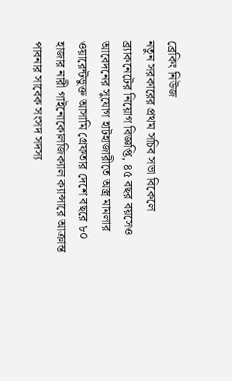ব্রেকিং নিউজ
নতুন সরকারের প্রথম সচিব সভা বিকেলে ব্র্যাকনেটের নিয়োগ বিজ্ঞপ্তি, ৪৫ বছর বয়সেও আবেদনের সুযোগ হাটহাজারীতে অস্ত্র মামলার ওয়ারেন্টভুক্ত আসামি গ্রেফতার দেশে বছরে ৮০ হাজার নারী গাইনোকোলজিক্যাল ক্যান্সারে আক্রান্ত পাবনার সাবেক সংসদ সদস্য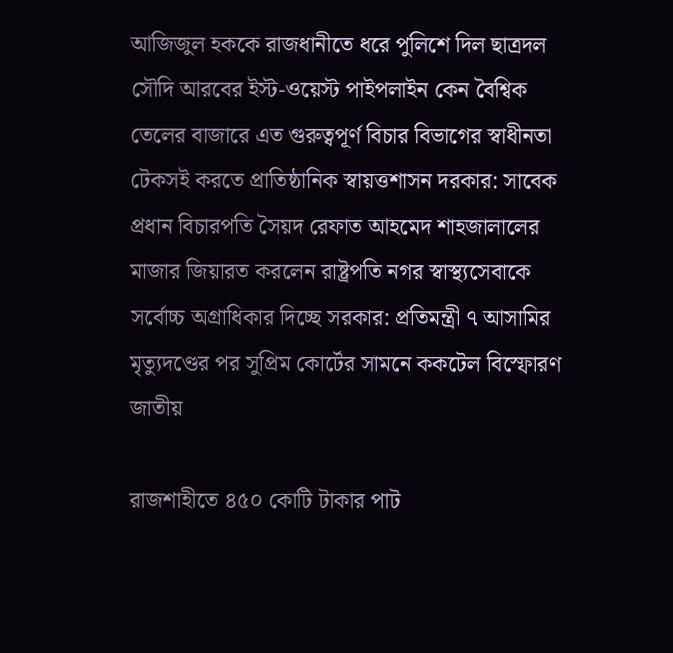আজিজুল হককে রাজধানীতে ধরে পুলিশে দিল ছাত্রদল সৌদি আরবের ইস্ট-ওয়েস্ট পাইপলাইন কেন বৈশ্বিক তেলের বাজারে এত গুরুত্বপূর্ণ বিচার বিভাগের স্বাধীনতা টেকসই করতে প্রাতিষ্ঠানিক স্বায়ত্তশাসন দরকার: সাবেক প্রধান বিচারপতি সৈয়দ রেফাত আহমেদ শাহজালালের মাজার জিয়ারত করলেন রাষ্ট্রপতি নগর স্বাস্থ্যসেবাকে সর্বোচ্চ অগ্রাধিকার দিচ্ছে সরকার: প্রতিমন্ত্রী ৭ আসামির মৃত্যুদণ্ডের পর সুপ্রিম কোর্টের সামনে ককটেল বিস্ফোরণ
জাতীয়

রাজশাহীতে ৪৫০ কোটি টাকার পাট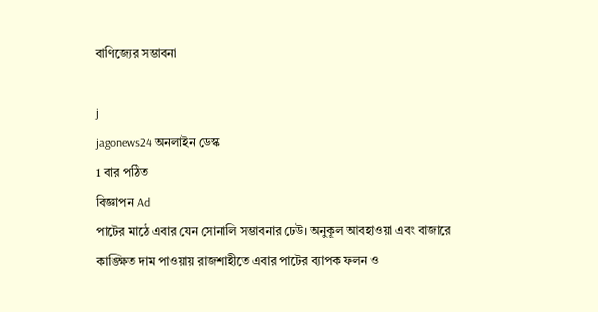বাণিজ্যের সম্ভাবনা

j
jagonews24 অনলাইন ডেস্ক
1 বার পঠিত
বিজ্ঞাপন Ad
পাটের মাঠে এবার যেন সোনালি সম্ভাবনার ঢেউ। অনুকূল আবহাওয়া এবং বাজারে কাঙ্ক্ষিত দাম পাওয়ায় রাজশাহীতে এবার পাটের ব্যাপক ফলন ও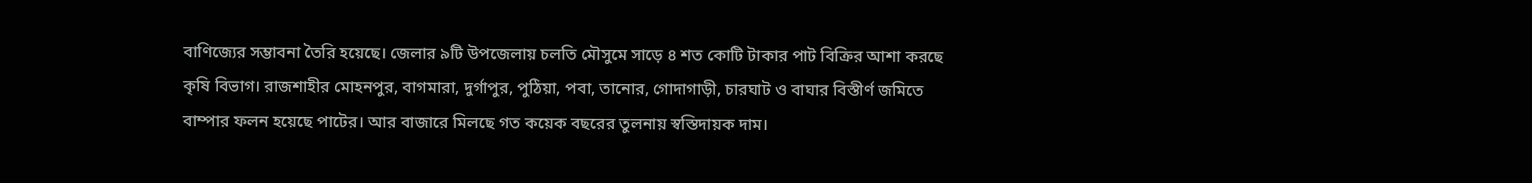বাণিজ্যের সম্ভাবনা তৈরি হয়েছে। জেলার ৯টি উপজেলায় চলতি মৌসুমে সাড়ে ৪ শত কোটি টাকার পাট বিক্রির আশা করছে কৃষি বিভাগ। রাজশাহীর মোহনপুর, বাগমারা, দুর্গাপুর, পুঠিয়া, পবা, তানোর, গোদাগাড়ী, চারঘাট ও বাঘার বিস্তীর্ণ জমিতে বাম্পার ফলন হয়েছে পাটের। আর বাজারে মিলছে গত কয়েক বছরের তুলনায় স্বস্তিদায়ক দাম।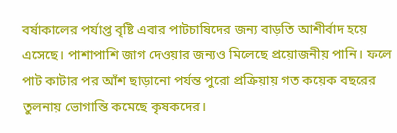বর্ষাকালের পর্যাপ্ত বৃষ্টি এবার পাটচাষিদের জন্য বাড়তি আশীর্বাদ হয়ে এসেছে। পাশাপাশি জাগ দেওয়ার জন্যও মিলেছে প্রয়োজনীয় পানি। ফলে পাট কাটার পর আঁশ ছাড়ানো পর্যন্ত পুরো প্রক্রিয়ায় গত কয়েক বছরের তুলনায় ভোগান্তি কমেছে কৃষকদের।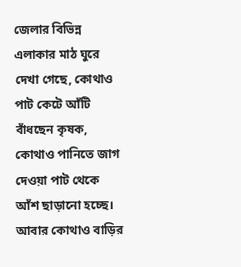জেলার বিভিন্ন এলাকার মাঠ ঘুরে দেখা গেছে, কোথাও পাট কেটে আঁটি বাঁধছেন কৃষক, কোথাও পানিতে জাগ দেওয়া পাট থেকে আঁশ ছাড়ানো হচ্ছে। আবার কোথাও বাড়ির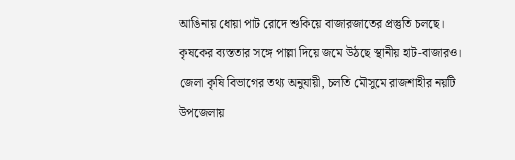আঙিনায় ধোয়া পাট রোদে শুকিয়ে বাজারজাতের প্রস্তুতি চলছে। কৃষকের ব্যস্ততার সঙ্গে পাল্লা দিয়ে জমে উঠছে স্থানীয় হাট-বাজারও। জেলা কৃষি বিভাগের তথ্য অনুযায়ী, চলতি মৌসুমে রাজশাহীর নয়টি উপজেলায়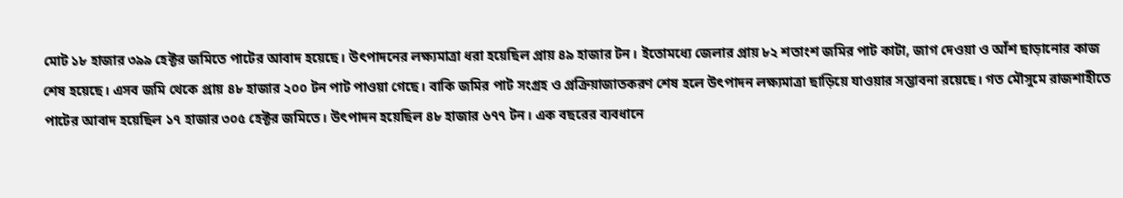মোট ১৮ হাজার ৩৯৯ হেক্টর জমিতে পাটের আবাদ হয়েছে। উৎপাদনের লক্ষ্যমাত্রা ধরা হয়েছিল প্রায় ৪৯ হাজার টন। ইতোমধ্যে জেলার প্রায় ৮২ শতাংশ জমির পাট কাটা, জাগ দেওয়া ও আঁশ ছাড়ানোর কাজ শেষ হয়েছে। এসব জমি থেকে প্রায় ৪৮ হাজার ২০০ টন পাট পাওয়া গেছে। বাকি জমির পাট সংগ্রহ ও প্রক্রিয়াজাতকরণ শেষ হলে উৎপাদন লক্ষ্যমাত্রা ছাড়িয়ে যাওয়ার সম্ভাবনা রয়েছে। গত মৌসুমে রাজশাহীতে পাটের আবাদ হয়েছিল ১৭ হাজার ৩০৫ হেক্টর জমিতে। উৎপাদন হয়েছিল ৪৮ হাজার ৬৭৭ টন। এক বছরের ব্যবধানে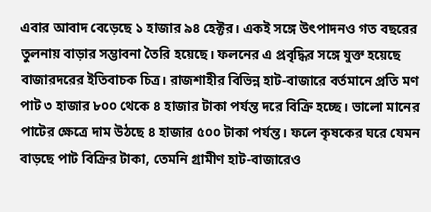এবার আবাদ বেড়েছে ১ হাজার ৯৪ হেক্টর। একই সঙ্গে উৎপাদনও গত বছরের তুলনায় বাড়ার সম্ভাবনা তৈরি হয়েছে। ফলনের এ প্রবৃদ্ধির সঙ্গে যুক্ত হয়েছে বাজারদরের ইতিবাচক চিত্র। রাজশাহীর বিভিন্ন হাট-বাজারে বর্তমানে প্রতি মণ পাট ৩ হাজার ৮০০ থেকে ৪ হাজার টাকা পর্যন্ত দরে বিক্রি হচ্ছে। ভালো মানের পাটের ক্ষেত্রে দাম উঠছে ৪ হাজার ৫০০ টাকা পর্যন্ত। ফলে কৃষকের ঘরে যেমন বাড়ছে পাট বিক্রির টাকা, তেমনি গ্রামীণ হাট-বাজারেও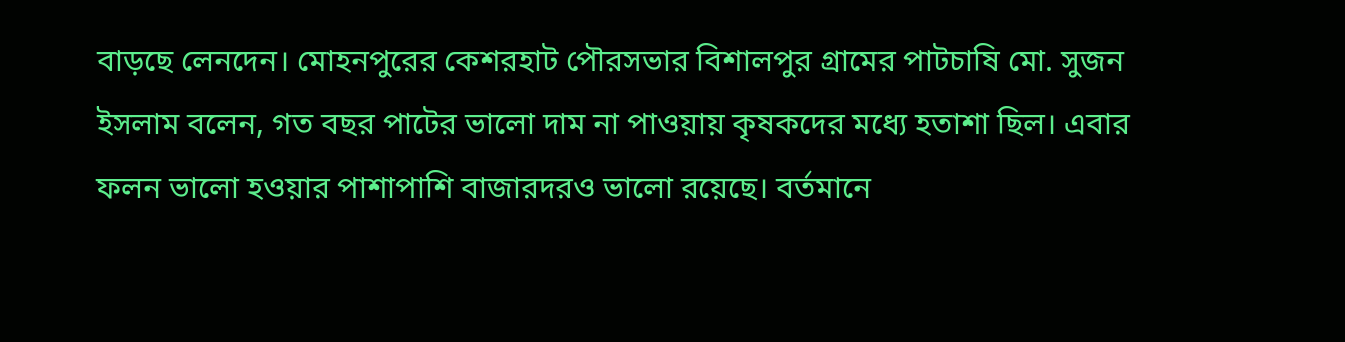বাড়ছে লেনদেন। মোহনপুরের কেশরহাট পৌরসভার বিশালপুর গ্রামের পাটচাষি মো. সুজন ইসলাম বলেন, গত বছর পাটের ভালো দাম না পাওয়ায় কৃষকদের মধ্যে হতাশা ছিল। এবার ফলন ভালো হওয়ার পাশাপাশি বাজারদরও ভালো রয়েছে। বর্তমানে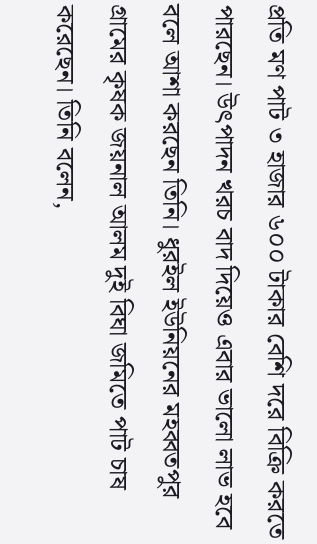প্রতি মণ পাট ৩ হাজার ৬০০ টাকার বেশি দরে বিক্রি করতে পারছেন। উৎপাদন খরচ বাদ দিয়েও এবার ভালো লাভ হবে বলে আশা করছেন তিনি। ধুরইল ইউনিয়নের মহব্বতপুর গ্রামের কৃষক জয়নাল আলম দুই বিঘা জমিতে পাট চাষ করেছেন। তিনি বলেন,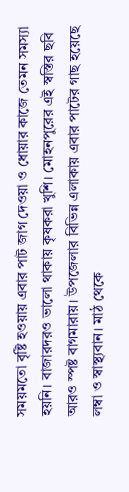সময়মতো বৃষ্টি হওয়ায় এবার পাট জাগ দেওয়া ও ধোয়ার কাজে তেমন সমস্যা হয়নি। বাজারদরও ভালো থাকায় কৃষকরা খুশি। মোহনপুরের এই স্বস্তির ছবি আরও স্পষ্ট বাগমারায়। উপজেলার বিভিন্ন এলাকায় এবার পাটের গাছ হয়েছে লম্বা ও স্বাস্থ্যবান। মাঠ থেকে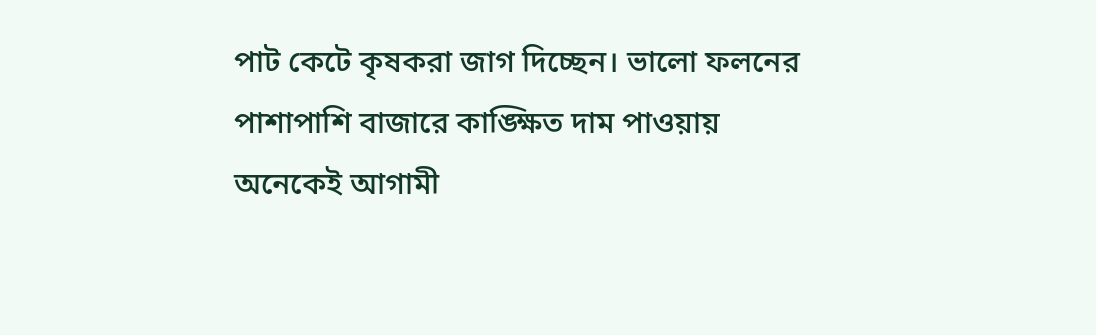পাট কেটে কৃষকরা জাগ দিচ্ছেন। ভালো ফলনের পাশাপাশি বাজারে কাঙ্ক্ষিত দাম পাওয়ায় অনেকেই আগামী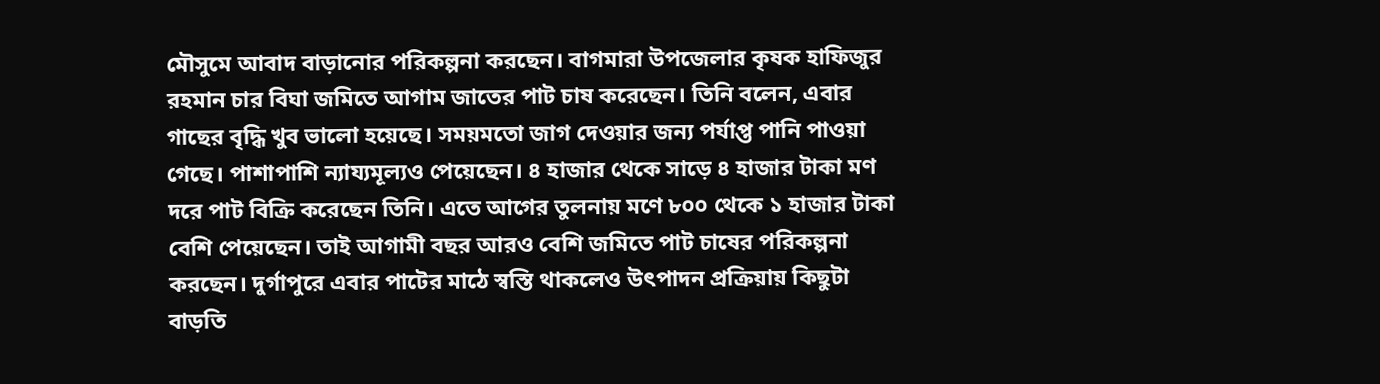মৌসুমে আবাদ বাড়ানোর পরিকল্পনা করছেন। বাগমারা উপজেলার কৃষক হাফিজুর রহমান চার বিঘা জমিতে আগাম জাতের পাট চাষ করেছেন। তিনি বলেন, এবার গাছের বৃদ্ধি খুব ভালো হয়েছে। সময়মতো জাগ দেওয়ার জন্য পর্যাপ্ত পানি পাওয়া গেছে। পাশাপাশি ন্যায্যমূল্যও পেয়েছেন। ৪ হাজার থেকে সাড়ে ৪ হাজার টাকা মণ দরে পাট বিক্রি করেছেন তিনি। এতে আগের তুলনায় মণে ৮০০ থেকে ১ হাজার টাকা বেশি পেয়েছেন। তাই আগামী বছর আরও বেশি জমিতে পাট চাষের পরিকল্পনা করছেন। দুর্গাপুরে এবার পাটের মাঠে স্বস্তি থাকলেও উৎপাদন প্রক্রিয়ায় কিছুটা বাড়তি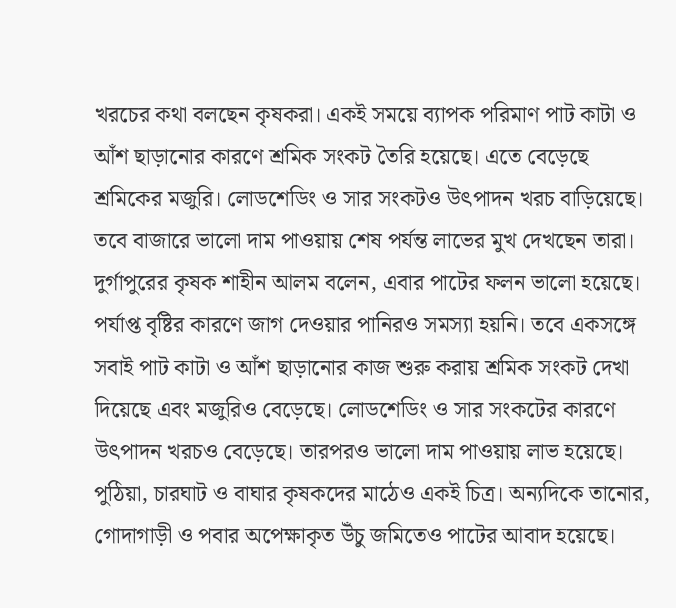খরচের কথা বলছেন কৃষকরা। একই সময়ে ব্যাপক পরিমাণ পাট কাটা ও আঁশ ছাড়ানোর কারণে শ্রমিক সংকট তৈরি হয়েছে। এতে বেড়েছে শ্রমিকের মজুরি। লোডশেডিং ও সার সংকটও উৎপাদন খরচ বাড়িয়েছে। তবে বাজারে ভালো দাম পাওয়ায় শেষ পর্যন্ত লাভের মুখ দেখছেন তারা। দুর্গাপুরের কৃষক শাহীন আলম বলেন, এবার পাটের ফলন ভালো হয়েছে। পর্যাপ্ত বৃষ্টির কারণে জাগ দেওয়ার পানিরও সমস্যা হয়নি। তবে একসঙ্গে সবাই পাট কাটা ও আঁশ ছাড়ানোর কাজ শুরু করায় শ্রমিক সংকট দেখা দিয়েছে এবং মজুরিও বেড়েছে। লোডশেডিং ও সার সংকটের কারণে উৎপাদন খরচও বেড়েছে। তারপরও ভালো দাম পাওয়ায় লাভ হয়েছে। পুঠিয়া, চারঘাট ও বাঘার কৃষকদের মাঠেও একই চিত্র। অন্যদিকে তানোর, গোদাগাড়ী ও পবার অপেক্ষাকৃত উঁচু জমিতেও পাটের আবাদ হয়েছে।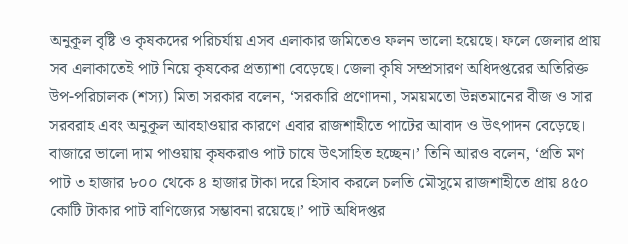অনুকূল বৃষ্টি ও কৃষকদের পরিচর্যায় এসব এলাকার জমিতেও ফলন ভালো হয়েছে। ফলে জেলার প্রায় সব এলাকাতেই পাট নিয়ে কৃষকের প্রত্যাশা বেড়েছে। জেলা কৃষি সম্প্রসারণ অধিদপ্তরের অতিরিক্ত উপ-পরিচালক (শস্য) মিতা সরকার বলেন, ‘সরকারি প্রণোদনা, সময়মতো উন্নতমানের বীজ ও সার সরবরাহ এবং অনুকূল আবহাওয়ার কারণে এবার রাজশাহীতে পাটের আবাদ ও উৎপাদন বেড়েছে। বাজারে ভালো দাম পাওয়ায় কৃষকরাও পাট চাষে উৎসাহিত হচ্ছেন।’ তিনি আরও বলেন, ‘প্রতি মণ পাট ৩ হাজার ৮০০ থেকে ৪ হাজার টাকা দরে হিসাব করলে চলতি মৌসুমে রাজশাহীতে প্রায় ৪৫০ কোটি টাকার পাট বাণিজ্যের সম্ভাবনা রয়েছে।’ পাট অধিদপ্তর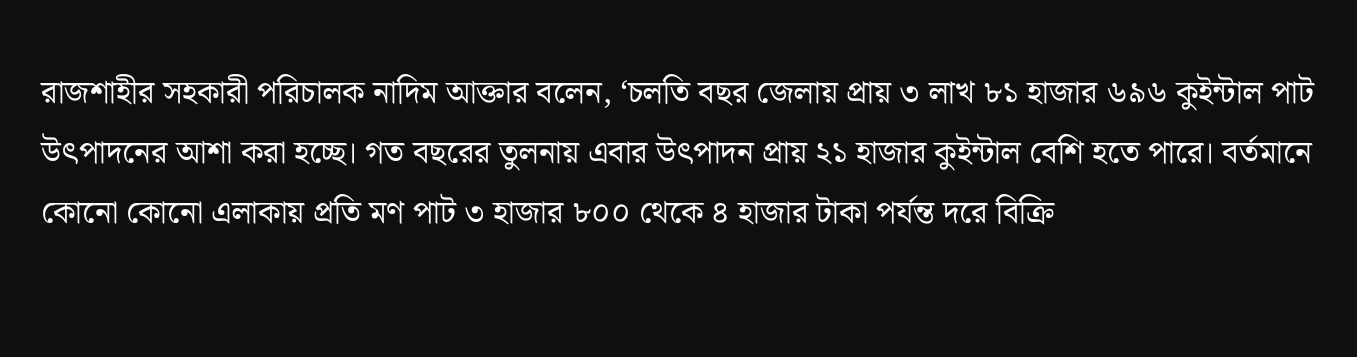রাজশাহীর সহকারী পরিচালক নাদিম আক্তার বলেন, ‘চলতি বছর জেলায় প্রায় ৩ লাখ ৮১ হাজার ৬৯৬ কুইন্টাল পাট উৎপাদনের আশা করা হচ্ছে। গত বছরের তুলনায় এবার উৎপাদন প্রায় ২১ হাজার কুইন্টাল বেশি হতে পারে। বর্তমানে কোনো কোনো এলাকায় প্রতি মণ পাট ৩ হাজার ৮০০ থেকে ৪ হাজার টাকা পর্যন্ত দরে বিক্রি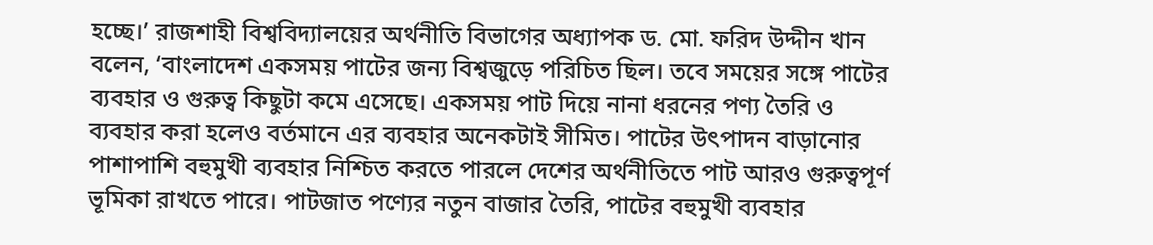হচ্ছে।’ রাজশাহী বিশ্ববিদ্যালয়ের অর্থনীতি বিভাগের অধ্যাপক ড. মো. ফরিদ উদ্দীন খান বলেন, ‘বাংলাদেশ একসময় পাটের জন্য বিশ্বজুড়ে পরিচিত ছিল। তবে সময়ের সঙ্গে পাটের ব্যবহার ও গুরুত্ব কিছুটা কমে এসেছে। একসময় পাট দিয়ে নানা ধরনের পণ্য তৈরি ও ব্যবহার করা হলেও বর্তমানে এর ব্যবহার অনেকটাই সীমিত। পাটের উৎপাদন বাড়ানোর পাশাপাশি বহুমুখী ব্যবহার নিশ্চিত করতে পারলে দেশের অর্থনীতিতে পাট আরও গুরুত্বপূর্ণ ভূমিকা রাখতে পারে। পাটজাত পণ্যের নতুন বাজার তৈরি, পাটের বহুমুখী ব্যবহার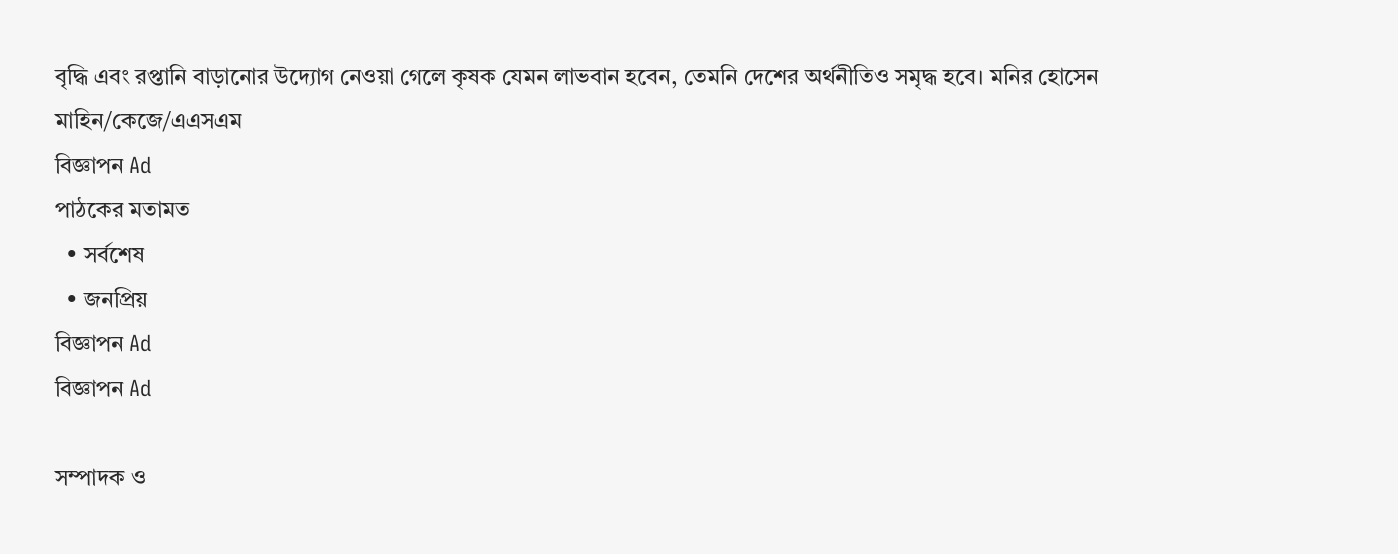বৃদ্ধি এবং রপ্তানি বাড়ানোর উদ্যোগ নেওয়া গেলে কৃষক যেমন লাভবান হবেন, তেমনি দেশের অর্থনীতিও সমৃদ্ধ হবে। মনির হোসেন মাহিন/কেজে/এএসএম
বিজ্ঞাপন Ad
পাঠকের মতামত
  • সর্বশেষ
  • জনপ্রিয়
বিজ্ঞাপন Ad
বিজ্ঞাপন Ad

সম্পাদক ও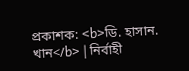প্রকাশক: <b>ডি. হাসান. খান</b> | নির্বাহী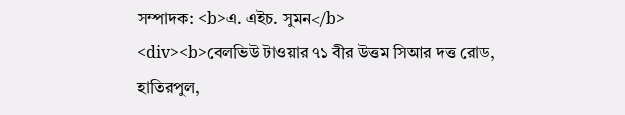সম্পাদক: <b>এ. এইচ. সুমন</b>
<div><b>বেলভিউ টাওয়ার ৭১ বীর উত্তম সিআর দত্ত রোড, হাতিরপুল,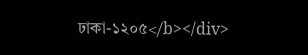ঢাকা-১২০৫</b></div>